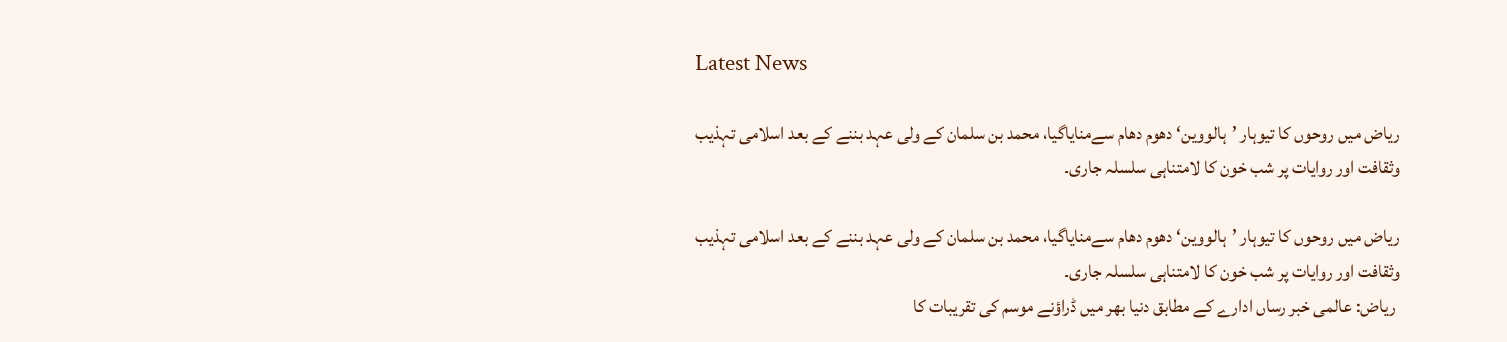Latest News

ریاض میں روحوں کا تیوہار ’ہالووین‘ دھوم دھام سےمنایاگیا، محمد بن سلمان کے ولی عہد بننے کے بعد اسلامی تہذیب وثقافت اور روایات پر شب خون کا لامتناہی سلسلہ جاری۔

ریاض میں روحوں کا تیوہار ’ہالووین‘ دھوم دھام سےمنایاگیا، محمد بن سلمان کے ولی عہد بننے کے بعد اسلامی تہذیب وثقافت اور روایات پر شب خون کا لامتناہی سلسلہ جاری۔
 ریاض: عالمی خبر رساں ادارے کے مطابق دنیا بھر میں ڈراؤنے موسم کی تقریبات کا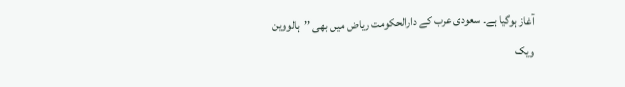آغاز ہوگیا ہے۔ سعودی عرب کے دارالحکومت ریاض میں بھی ’’ہالووین ویک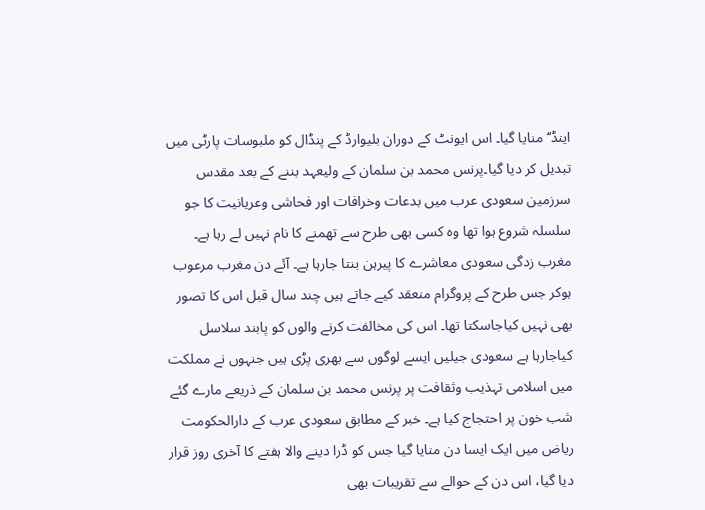اینڈ‘‘منایا گیا۔ اس ایونٹ کے دوران بلیوارڈ کے پنڈال کو ملبوسات پارٹی میں تبدیل کر دیا گیا۔پرنس محمد بن سلمان کے ولیعہد بننے کے بعد مقدس سرزمین سعودی عرب میں بدعات وخرافات اور فحاشی وعریانیت کا جو سلسلہ شروع ہوا تھا وہ کسی بھی طرح سے تھمنے کا نام نہیں لے رہا ہے۔ مغرب زدگی سعودی معاشرے کا پیرہن بنتا جارہا ہے۔ آئے دن مغرب مرعوب ہوکر جس طرح کے پروگرام منعقد کیے جاتے ہیں چند سال قبل اس کا تصور بھی نہیں کیاجاسکتا تھا۔ اس کی مخالفت کرنے والوں کو پابند سلاسل کیاجارہا ہے سعودی جیلیں ایسے لوگوں سے بھری پڑی ہیں جنہوں نے مملکت میں اسلامی تہذیب وثقافت پر پرنس محمد بن سلمان کے ذریعے مارے گئے شب خون پر احتجاج کیا ہے۔ خبر کے مطابق سعودی عرب کے دارالحکومت ریاض میں ایک ایسا دن منایا گیا جس کو ڈرا دینے والا ہفتے کا آخری روز قرار دیا گیا، اس دن کے حوالے سے تقریبات بھی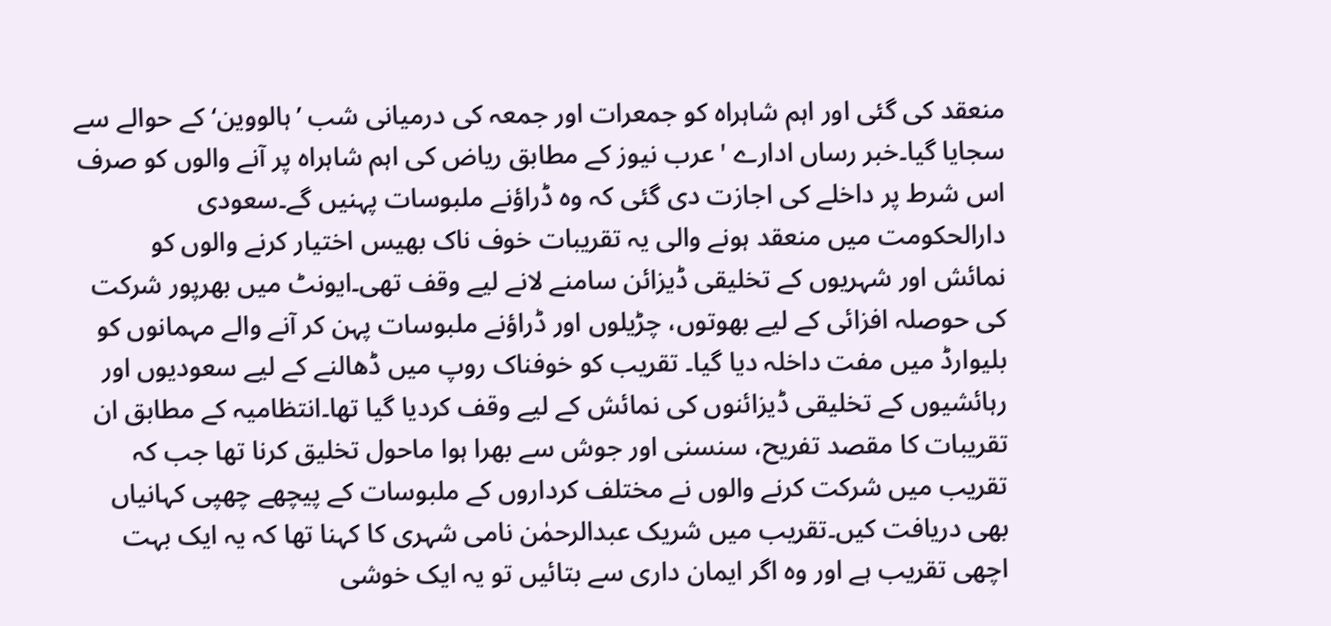منعقد کی گئی اور اہم شاہراہ کو جمعرات اور جمعہ کی درمیانی شب ’ہالووین‘ کے حوالے سے سجایا گیا۔خبر رساں ادارے 'عرب نیوز کے مطابق ریاض کی اہم شاہراہ پر آنے والوں کو صرف اس شرط پر داخلے کی اجازت دی گئی کہ وہ ڈراؤنے ملبوسات پہنیں گے۔سعودی دارالحکومت میں منعقد ہونے والی یہ تقریبات خوف ناک بھیس اختیار کرنے والوں کو نمائش اور شہریوں کے تخلیقی ڈیزائن سامنے لانے لیے وقف تھی۔ایونٹ میں بھرپور شرکت کی حوصلہ افزائی کے لیے بھوتوں، چڑیلوں اور ڈراؤنے ملبوسات پہن کر آنے والے مہمانوں کو بلیوارڈ میں مفت داخلہ دیا گیا۔ تقریب کو خوفناک روپ میں ڈھالنے کے لیے سعودیوں اور رہائشیوں کے تخلیقی ڈیزائنوں کی نمائش کے لیے وقف کردیا گیا تھا۔انتظامیہ کے مطابق ان تقریبات کا مقصد تفریح، سنسنی اور جوش سے بھرا ہوا ماحول تخلیق کرنا تھا جب کہ تقریب میں شرکت کرنے والوں نے مختلف کرداروں کے ملبوسات کے پیچھے چھپی کہانیاں بھی دریافت کیں۔تقریب میں شریک عبدالرحمٰن نامی شہری کا کہنا تھا کہ یہ ایک بہت اچھی تقریب ہے اور وہ اگر ایمان داری سے بتائیں تو یہ ایک خوشی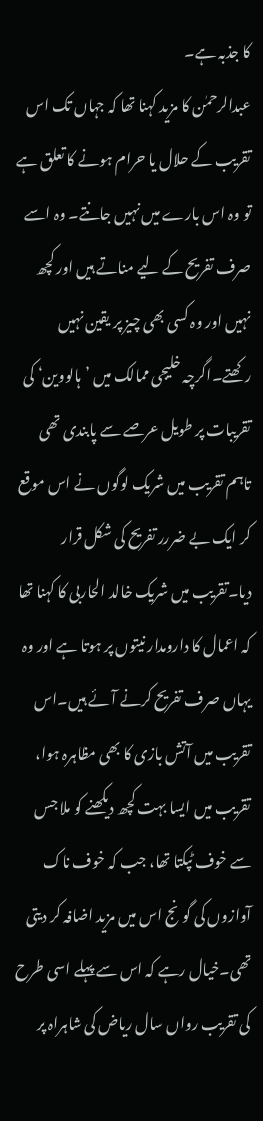کا جذبہ ہے۔
عبدالرحمٰن کا مزید کہنا تھا کہ جہاں تک اس تقریب کے حلال یا حرام ہونے کا تعلق ہے تو وہ اس بارے میں نہیں جانتے۔ وہ اسے صرف تفریح کے لیے مناتے ہیں اور کچھ نہیں اور وہ کسی بھی چیز پر یقین نہیں رکھتے۔اگرچہ خلیجی ممالک میں ’ہالووین‘ کی تقریبات پر طویل عرصے سے پابندی تھی تاہم تقریب میں شریک لوگوں نے اس موقع کر ایک بے ضررر تفریح کی شکل قرار دیا۔تقریب میں شریک خالد الحاربی کا کہنا تھا کہ اعمال کا دارومدار نیتوں پر ہوتا ہے اور وہ یہاں صرف تفریح کرنے آئے ہیں۔اس تقریب میں آتش بازی کا بھی مظاہرہ ہوا، تقریب میں ایسا بہت کچھ دیکھنے کو ملا جس سے خوف ٹپکتا تھا، جب کہ خوف ناک آوازوں کی گونج اس میں مزید اضافہ کر دیتی تھی۔خیال رہے کہ اس سے پہلے اسی طرح کی تقریب رواں سال ریاض کی شاہراہ پر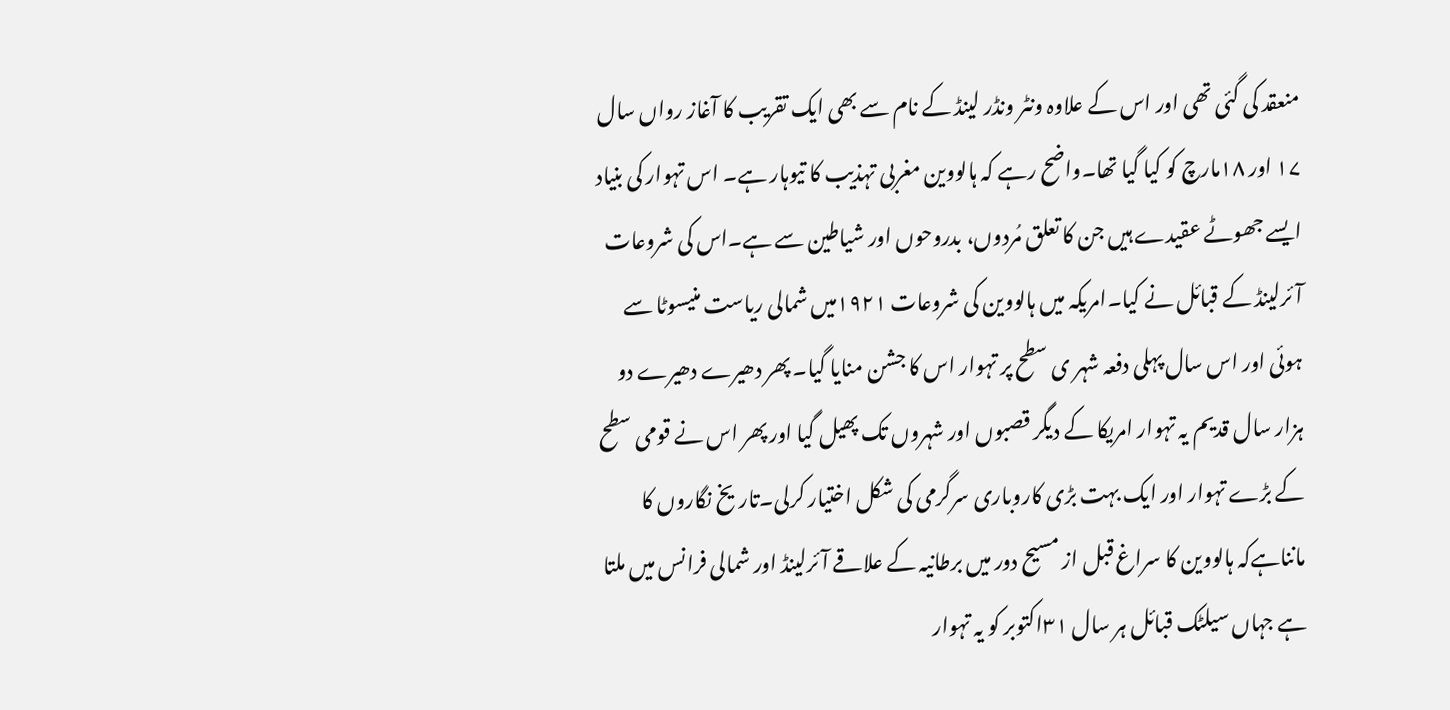منعقد کی گئی تھی اور اس کے علاوہ ونٹر ونڈر لینڈ کے نام سے بھی ایک تقریب کا آغاز رواں سال ۱۷ اور ۱۸مارچ کو کیا گیا تھا۔واضح رہے کہ ہالووین مغربی تہذیب کا تیوہار ہے۔ اس تہو‌ار کی بنیاد ایسے جھو‌ٹے عقیدے ہیں جن کا تعلق مُردو‌ں، بدرو‌حو‌ں او‌ر شیاطین سے ہے۔اس کی شروعات آئرلینڈ کے قبائل نے کیا۔امریکہ میں ہالووین کی شروعات ۱۹۲۱میں شمالی ریاست منیسوٹا سے ہوئی اور اس سال پہلی دفعہ شہر ی سطح پر تہوار اس کا جشن منایا گیا۔ پھر دھیرے دھیرے دو ہزار سال قدیم یہ تہوار امریکا کے دیگر قصبوں اور شہروں تک پھیل گیا اور پھر اس نے قومی سطح کے بڑے تہوار اور ایک بہت بڑی کاروباری سرگرمی کی شکل اختیار کرلی۔تاریخ نگاروں کا مانناہےکہ ہالووین کا سراغ قبل از مسیح دور میں برطانیہ کے علاقے آئرلینڈ اور شمالی فرانس میں ملتا ہے جہاں سیلٹک قبائل ہر سال ۳۱اکتوبر کو یہ تہوار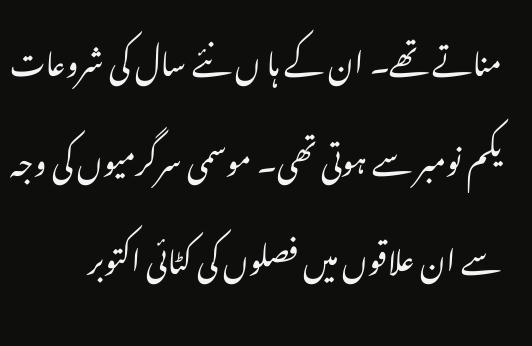مناتے تھے۔ ان کے ہا ں نئے سال کی شروعات یکم نومبر سے ہوتی تھی۔ موسمی سرگرمیوں کی وجہ سے ان علاقوں میں فصلوں کی کٹائی اکتوبر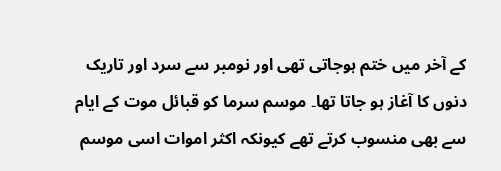کے آخر میں ختم ہوجاتی تھی اور نومبر سے سرد اور تاریک دنوں کا آغاز ہو جاتا تھا۔ موسم سرما کو قبائل موت کے ایام سے بھی منسوب کرتے تھے کیونکہ اکثر اموات اسی موسم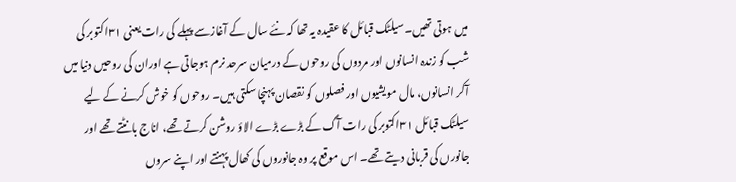میں ہوتی تھیں۔سیلٹک قبائل کا عقیدہ یہ تھا کہ نئے سال کے آغازسے پہلے کی رات یعنی ۳۱اکتوبر کی شب کو زندہ انسانوں اور مردوں کی روحوں کے درمیان سرحد نرم ہوجاتی ہے اوران کی روحیں دنیا میں آکر انسانوں، مال مویشیوں اور فصلوں کو نقصان پہنچا سکتی ہیں۔ روحوں کو خوش کرنے کے لیے سیلٹک قبائل ۳۱اکتوبر کی رات آگ کے بڑے بڑے الاؤ روشن کرتے تھے، اناج بانٹتے تھے اور جانورں کی قربانی دیتے تھے۔ اس موقع پر وہ جانوروں کی کھال پہنتے اور اپنے سروں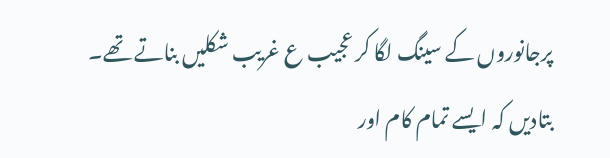پرجانوروں کے سینگ لگا کر عجیب ع غریب شکلیں بناتے تھے۔
بتادیں کہ ایسے تمام کام اور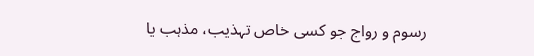رسوم و رواج جو کسی خاص تہذیب، مذہب یا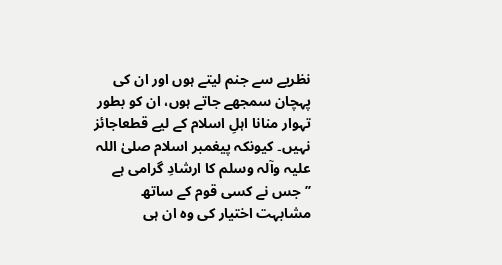نظریے سے جنم لیتے ہوں اور ان کی پہچان سمجھے جاتے ہوں، ان کو بطور تہوار منانا اہلِ اسلام کے لیے قطعاجائز نہیں۔ کیونکہ پیغمبر اسلام صلیٰ اللہ علیہ وآلہ وسلم کا ارشادِ گرامی ہے ’’جس نے کسی قوم کے ساتھ مشابہت اختیار کی وہ ان ہی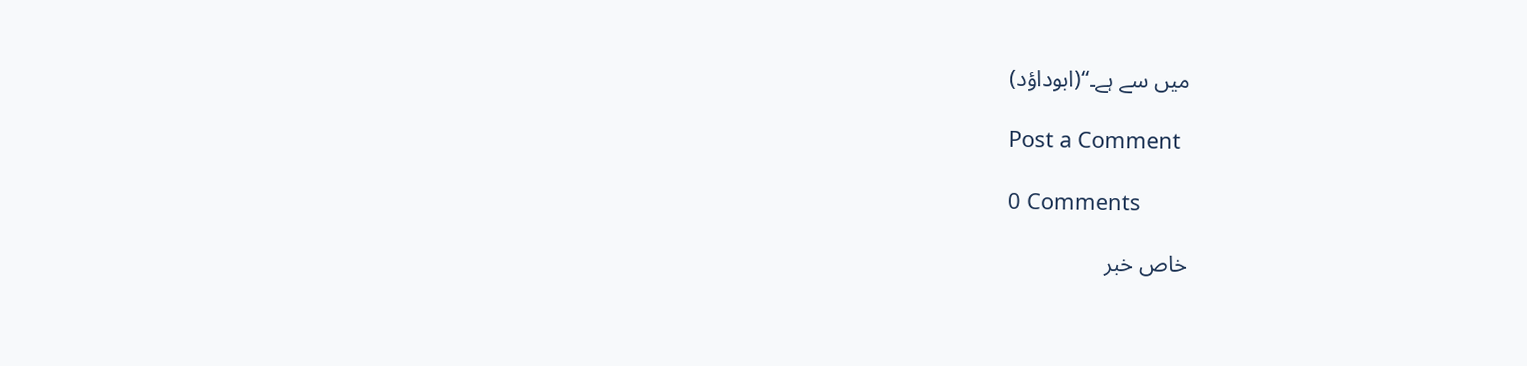میں سے ہے۔‘‘(ابوداؤد)

Post a Comment

0 Comments

خاص خبر